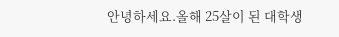안녕하세요.올해 25살이 된 대학생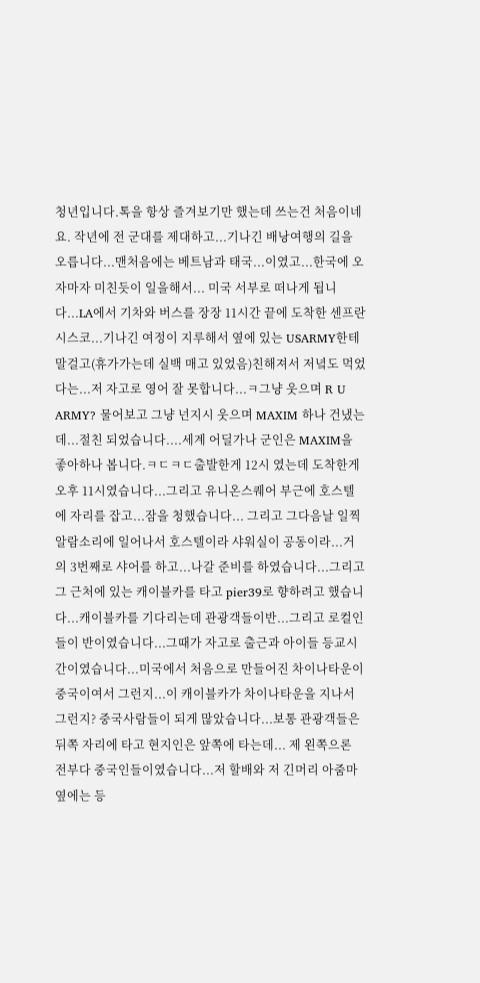청년입니다.톡을 항상 즐겨보기만 했는데 쓰는건 처음이네요. 작년에 전 군대를 제대하고...기나긴 배낭여행의 길을 오릅니다...맨처음에는 베트남과 태국...이였고...한국에 오자마자 미친듯이 일을해서... 미국 서부로 떠나게 됩니다...LA에서 기차와 버스를 장장 11시간 끝에 도착한 센프란시스코...기나긴 여정이 지루해서 옆에 있는 USARMY한테 말걸고(휴가가는데 실백 매고 있었음)친해져서 저녘도 먹었다는...저 자고로 영어 잘 못합니다...ㅋ그냥 웃으며 R U ARMY? 물어보고 그냥 넌지시 웃으며 MAXIM 하나 건냈는데...절친 되었습니다....세계 어딜가나 군인은 MAXIM을 좋아하나 봅니다.ㅋㄷㅋㄷ출발한게 12시 였는데 도착한게 오후 11시였습니다...그리고 유니온스퀘어 부근에 호스텔에 자리를 잡고...잠을 청했습니다... 그리고 그다음날 일찍 알람소리에 일어나서 호스텔이라 샤워실이 공동이라...거의 3번째로 샤어를 하고...나갈 준비를 하였습니다...그리고 그 근처에 있는 캐이블카를 타고 pier39로 향하려고 했습니다...캐이블카를 기다리는데 관광객들이반...그리고 로컬인들이 반이였습니다...그때가 자고로 출근과 아이들 등교시간이였습니다...미국에서 처음으로 만들어진 차이나타운이 중국이여서 그런지...이 캐이블카가 차이나타운을 지나서 그런지? 중국사람들이 되게 많았습니다...보통 관광객들은 뒤쪽 자리에 타고 현지인은 앞쪽에 타는데... 제 왼쪽으론 전부다 중국인들이였습니다...저 할배와 저 긴머리 아줌마 옆에는 등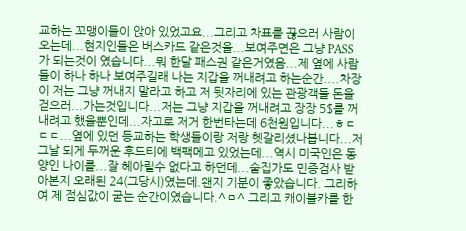교하는 꼬맹이들이 앉아 있었고요...그리고 차표를 끊으러 사람이 오는데...현지인들은 버스카드 같은것을...보여주면은 그냥 PASS가 되는것이 였습니다...뭐 한달 패스권 같은거였음...제 옆에 사람들이 하나 하나 보여주길래 나는 지갑을 꺼내려고 하는순간....차장이 저는 그냥 꺼내지 말라고 하고 저 뒷자리에 있는 관광객들 돈을 걷으러...가는것입니다...저는 그냥 지갑을 꺼내려고 장장 5$를 꺼내려고 했을뿐인데...자고로 저거 한번타는데 6천원입니다...ㅎㄷㄷㄷ...옆에 있던 등교하는 학생들이랑 저랑 헷갈리셨나봅니다...저 그날 되게 두꺼운 후드티에 백팩메고 있었는데...역시 미국인은 동양인 나이를...잘 헤아릴수 없다고 하던데...술집가도 민증검사 받아본지 오래된 24(그당시)였는데.왠지 기분이 좋았습니다. 그리하여 제 점심값이 굳는 순간이였습니다.^ㅁ^ 그리고 캐이블카를 한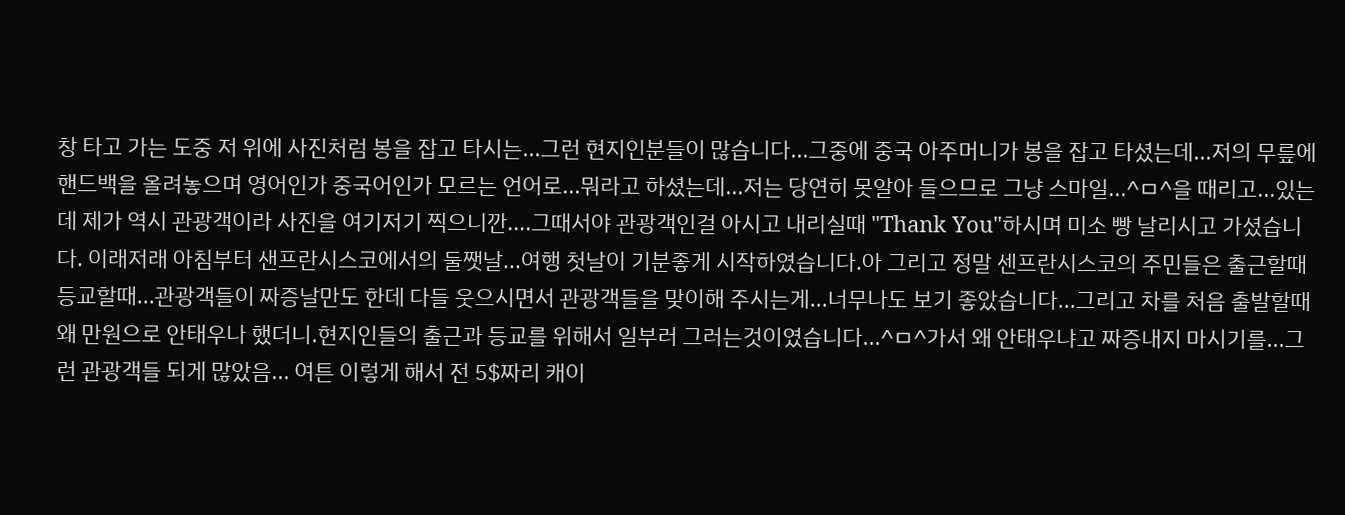창 타고 가는 도중 저 위에 사진처럼 봉을 잡고 타시는...그런 현지인분들이 많습니다...그중에 중국 아주머니가 봉을 잡고 타셨는데...저의 무릎에 핸드백을 올려놓으며 영어인가 중국어인가 모르는 언어로...뭐라고 하셨는데...저는 당연히 못알아 들으므로 그냥 스마일...^ㅁ^을 때리고...있는데 제가 역시 관광객이라 사진을 여기저기 찍으니깐....그때서야 관광객인걸 아시고 내리실때 "Thank You"하시며 미소 빵 날리시고 가셨습니다. 이래저래 아침부터 샌프란시스코에서의 둘쨋날...여행 첫날이 기분좋게 시작하였습니다.아 그리고 정말 센프란시스코의 주민들은 출근할때 등교할때...관광객들이 짜증날만도 한데 다들 웃으시면서 관광객들을 맞이해 주시는게...너무나도 보기 좋았습니다...그리고 차를 처음 출발할때 왜 만원으로 안태우나 했더니.현지인들의 출근과 등교를 위해서 일부러 그러는것이였습니다...^ㅁ^가서 왜 안태우냐고 짜증내지 마시기를...그런 관광객들 되게 많았음... 여튼 이렇게 해서 전 5$짜리 캐이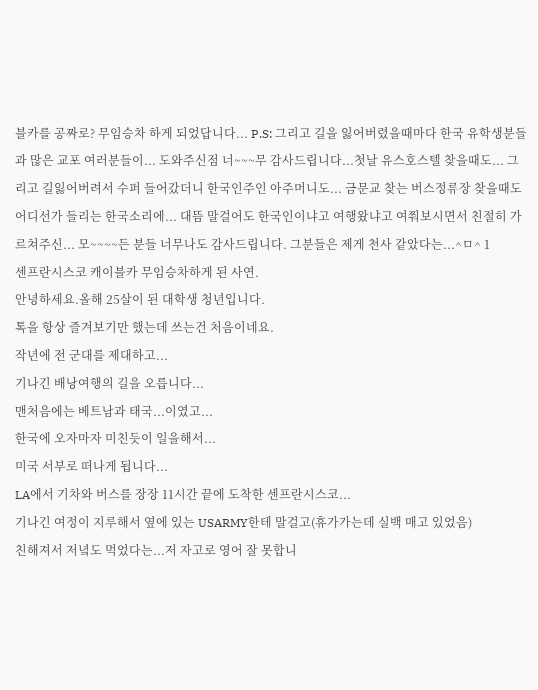블카를 공짜로? 무임승차 하게 되었답니다... P.S: 그리고 길을 잃어버렸을때마다 한국 유학생분들과 많은 교포 여러분들이... 도와주신점 너~~~무 감사드립니다...첫날 유스호스텔 찾을때도... 그리고 길잃어버려서 수퍼 들어갔더니 한국인주인 아주머니도... 금문교 찾는 버스정류장 찾을때도 어디선가 들리는 한국소리에... 대뜸 말걸어도 한국인이냐고 여행왔냐고 여쭤보시면서 친절히 가르쳐주신... 모~~~~든 분들 너무나도 감사드립니다. 그분들은 제게 천사 같았다는...^ㅁ^ 1
센프란시스코 캐이블카 무임승차하게 된 사연.
안녕하세요.올해 25살이 된 대학생 청년입니다.
톡을 항상 즐겨보기만 했는데 쓰는건 처음이네요.
작년에 전 군대를 제대하고...
기나긴 배낭여행의 길을 오릅니다...
맨처음에는 베트남과 태국...이였고...
한국에 오자마자 미친듯이 일을해서...
미국 서부로 떠나게 됩니다...
LA에서 기차와 버스를 장장 11시간 끝에 도착한 센프란시스코...
기나긴 여정이 지루해서 옆에 있는 USARMY한테 말걸고(휴가가는데 실백 매고 있었음)
친해져서 저녘도 먹었다는...저 자고로 영어 잘 못합니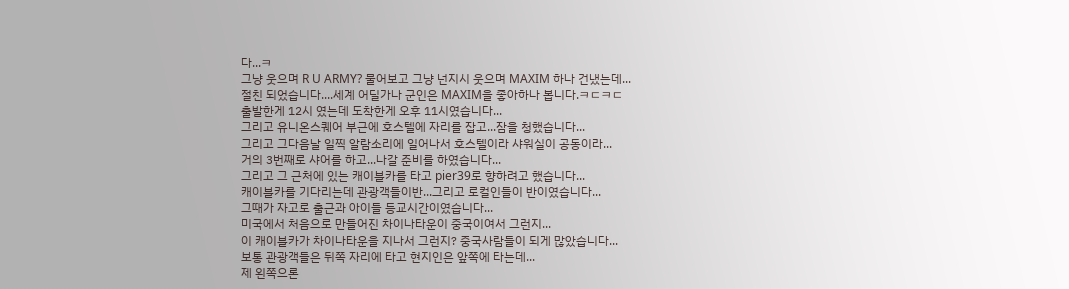다...ㅋ
그냥 웃으며 R U ARMY? 물어보고 그냥 넌지시 웃으며 MAXIM 하나 건냈는데...
절친 되었습니다....세계 어딜가나 군인은 MAXIM을 좋아하나 봅니다.ㅋㄷㅋㄷ
출발한게 12시 였는데 도착한게 오후 11시였습니다...
그리고 유니온스퀘어 부근에 호스텔에 자리를 잡고...잠을 청했습니다...
그리고 그다음날 일찍 알람소리에 일어나서 호스텔이라 샤워실이 공동이라...
거의 3번째로 샤어를 하고...나갈 준비를 하였습니다...
그리고 그 근처에 있는 캐이블카를 타고 pier39로 향하려고 했습니다...
캐이블카를 기다리는데 관광객들이반...그리고 로컬인들이 반이였습니다...
그때가 자고로 출근과 아이들 등교시간이였습니다...
미국에서 처음으로 만들어진 차이나타운이 중국이여서 그런지...
이 캐이블카가 차이나타운을 지나서 그런지? 중국사람들이 되게 많았습니다...
보통 관광객들은 뒤쪽 자리에 타고 현지인은 앞쪽에 타는데...
제 왼쪽으론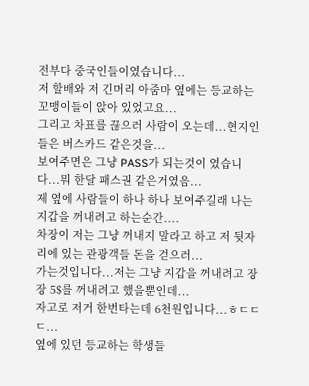전부다 중국인들이였습니다...
저 할배와 저 긴머리 아줌마 옆에는 등교하는 꼬맹이들이 앉아 있었고요...
그리고 차표를 끊으러 사람이 오는데...현지인들은 버스카드 같은것을...
보여주면은 그냥 PASS가 되는것이 였습니다...뭐 한달 패스권 같은거였음...
제 옆에 사람들이 하나 하나 보여주길래 나는 지갑을 꺼내려고 하는순간....
차장이 저는 그냥 꺼내지 말라고 하고 저 뒷자리에 있는 관광객들 돈을 걷으러...
가는것입니다...저는 그냥 지갑을 꺼내려고 장장 5$를 꺼내려고 했을뿐인데...
자고로 저거 한번타는데 6천원입니다...ㅎㄷㄷㄷ...
옆에 있던 등교하는 학생들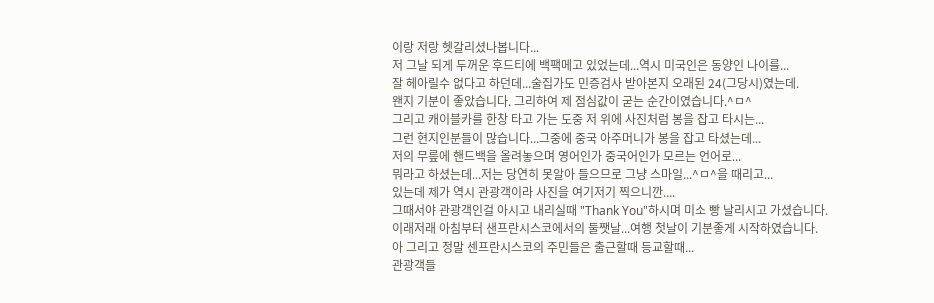이랑 저랑 헷갈리셨나봅니다...
저 그날 되게 두꺼운 후드티에 백팩메고 있었는데...역시 미국인은 동양인 나이를...
잘 헤아릴수 없다고 하던데...술집가도 민증검사 받아본지 오래된 24(그당시)였는데.
왠지 기분이 좋았습니다. 그리하여 제 점심값이 굳는 순간이였습니다.^ㅁ^
그리고 캐이블카를 한창 타고 가는 도중 저 위에 사진처럼 봉을 잡고 타시는...
그런 현지인분들이 많습니다...그중에 중국 아주머니가 봉을 잡고 타셨는데...
저의 무릎에 핸드백을 올려놓으며 영어인가 중국어인가 모르는 언어로...
뭐라고 하셨는데...저는 당연히 못알아 들으므로 그냥 스마일...^ㅁ^을 때리고...
있는데 제가 역시 관광객이라 사진을 여기저기 찍으니깐....
그때서야 관광객인걸 아시고 내리실때 "Thank You"하시며 미소 빵 날리시고 가셨습니다.
이래저래 아침부터 샌프란시스코에서의 둘쨋날...여행 첫날이 기분좋게 시작하였습니다.
아 그리고 정말 센프란시스코의 주민들은 출근할때 등교할때...
관광객들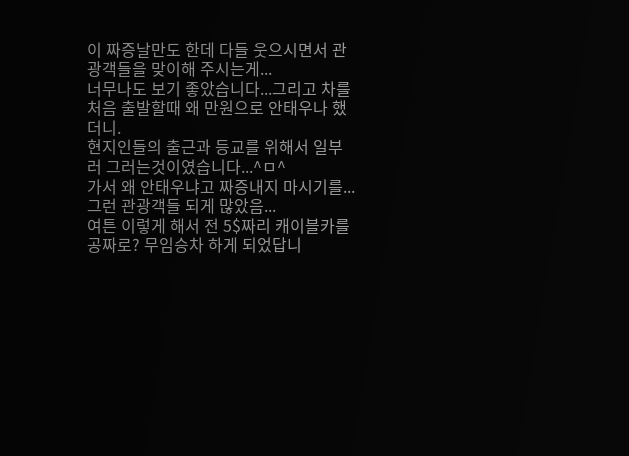이 짜증날만도 한데 다들 웃으시면서 관광객들을 맞이해 주시는게...
너무나도 보기 좋았습니다...그리고 차를 처음 출발할때 왜 만원으로 안태우나 했더니.
현지인들의 출근과 등교를 위해서 일부러 그러는것이였습니다...^ㅁ^
가서 왜 안태우냐고 짜증내지 마시기를...그런 관광객들 되게 많았음...
여튼 이렇게 해서 전 5$짜리 캐이블카를 공짜로? 무임승차 하게 되었답니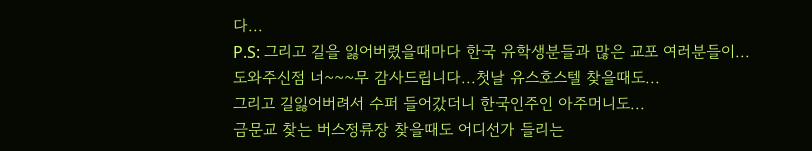다...
P.S: 그리고 길을 잃어버렸을때마다 한국 유학생분들과 많은 교포 여러분들이...
도와주신점 너~~~무 감사드립니다...첫날 유스호스텔 찾을때도...
그리고 길잃어버려서 수퍼 들어갔더니 한국인주인 아주머니도...
금문교 찾는 버스정류장 찾을때도 어디선가 들리는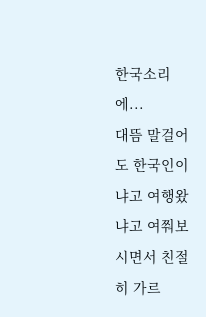한국소리에...
대뜸 말걸어도 한국인이냐고 여행왔냐고 여쭤보시면서 친절히 가르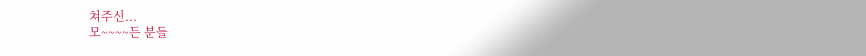쳐주신...
모~~~~든 분들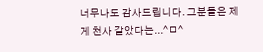너무나도 감사드립니다. 그분들은 제게 천사 같았다는...^ㅁ^